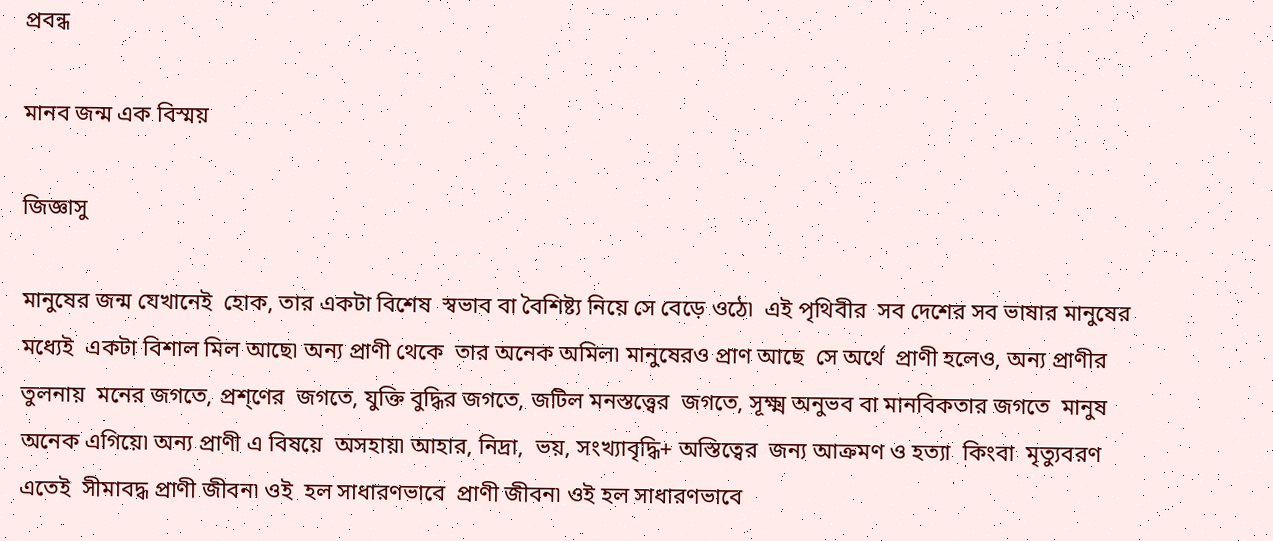প্রবন্ধ

মানব জন্ম এক বিস্ময়

জিজ্ঞাসু

মানুষের জন্ম যেখানেই  হোক, তার একটা বিশেষ  স্বভাব বা বৈশিষ্ট্য নিয়ে সে বেড়ে ওঠে৷  এই পৃথিবীর  সব দেশের সব ভাষার মানুষের  মধ্যেই  একটা বিশাল মিল আছে৷ অন্য প্রাণী থেকে  তার অনেক অমিল৷ মানুষেরও প্রাণ আছে  সে অর্থে  প্রাণী হলেও, অন্য প্রাণীর  তুলনায়  মনের জগতে, প্রশ্ণের  জগতে, যুক্তি বুদ্ধির জগতে, জটিল মনস্তত্ত্বের  জগতে, সূক্ষ্ম অনুভব বা মানবিকতার জগতে  মানুষ অনেক এগিয়ে৷ অন্য প্রাণী এ বিষয়ে  অসহায়৷ আহার, নিদ্রা,  ভয়, সংখ্যাবৃদ্ধি+ অস্তিত্বের  জন্য আক্রমণ ও হত্যা  কিংবা  মৃত্যুবরণ  এতেই  সীমাবদ্ধ প্রাণী জীবন৷ ওই  হল সাধারণভাবে  প্রাণী জীবন৷ ওই হল সাধারণভাবে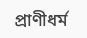প্রাণীধর্ম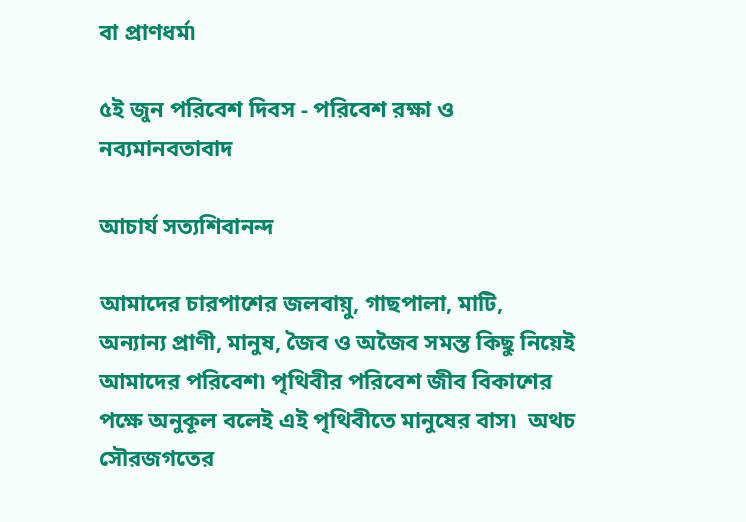বা প্রাণধর্ম৷

৫ই জুন পরিবেশ দিবস - পরিবেশ রক্ষা ও নব্যমানবতাবাদ

আচার্য সত্যশিবানন্দ

আমাদের চারপাশের জলবায়ু, গাছপালা, মাটি,  অন্যান্য প্রাণী, মানুষ, জৈব ও অজৈব সমস্ত কিছু নিয়েই আমাদের পরিবেশ৷ পৃথিবীর পরিবেশ জীব বিকাশের  পক্ষে অনুকূল বলেই এই পৃথিবীতে মানুষের বাস৷  অথচ সৌরজগতের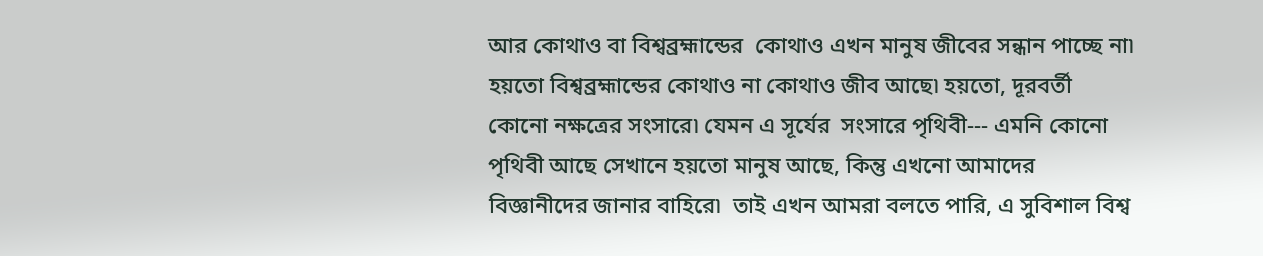আর কোথাও বা বিশ্বব্রহ্মান্ডের  কোথাও এখন মানুষ জীবের সন্ধান পাচ্ছে না৷ হয়তো বিশ্বব্রহ্মান্ডের কোথাও না কোথাও জীব আছে৷ হয়তো, দূরবর্তী কোনো নক্ষত্রের সংসারে৷ যেমন এ সূর্যের  সংসারে পৃথিবী--- এমনি কোনো পৃথিবী আছে সেখানে হয়তো মানুষ আছে, কিন্তু এখনো আমাদের  বিজ্ঞানীদের জানার বাহিরে৷  তাই এখন আমরা বলতে পারি, এ সুবিশাল বিশ্ব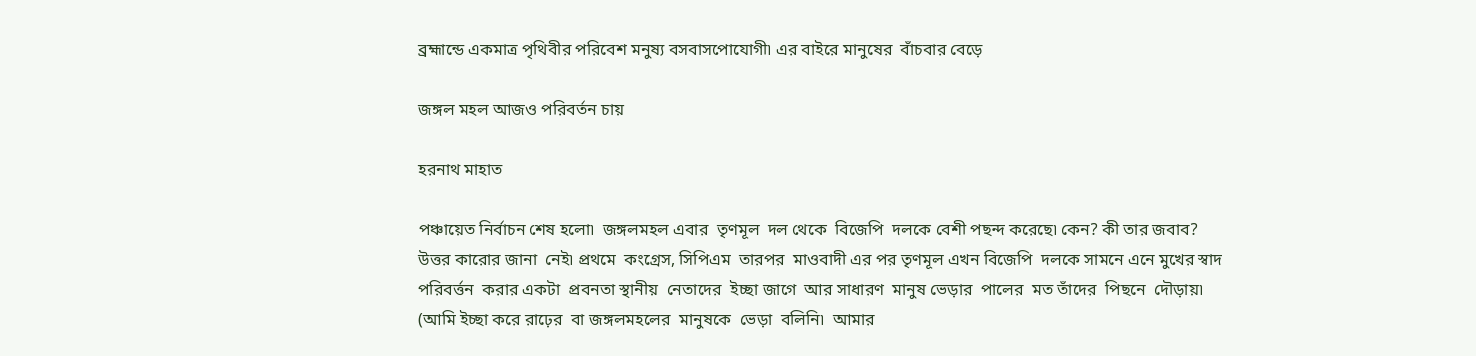ব্রহ্মান্ডে একমাত্র পৃথিবীর পরিবেশ মনুষ্য বসবাসপোযোগী৷ এর বাইরে মানুষের  বাঁচবার বেড়ে

জঙ্গল মহল আজও পরিবর্তন চায়

হরনাথ মাহাত

পঞ্চায়েত নির্বাচন শেষ হলো৷  জঙ্গলমহল এবার  তৃণমূল  দল থেকে  বিজেপি  দলকে বেশী পছন্দ করেছে৷ কেন? কী তার জবাব?  উত্তর কারোর জানা  নেই৷ প্রথমে  কংগ্রেস, সিপিএম  তারপর  মাওবাদী এর পর তৃণমূল এখন বিজেপি  দলকে সামনে এনে মুখের স্বাদ পরিবর্ত্তন  করার একটা  প্রবনতা স্থানীয়  নেতাদের  ইচ্ছা জাগে  আর সাধারণ  মানুষ ভেড়ার  পালের  মত তাঁদের  পিছনে  দৌড়ায়৷ (আমি ইচ্ছা করে রাঢ়ের  বা জঙ্গলমহলের  মানুষকে  ভেড়া  বলিনি৷  আমার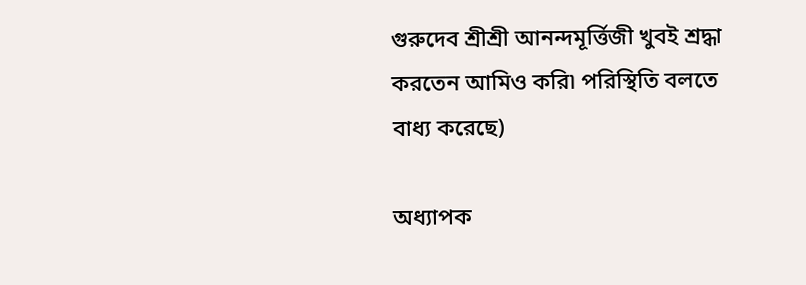গুরুদেব শ্রীশ্রী আনন্দমূর্ত্তিজী খুবই শ্রদ্ধা করতেন আমিও করি৷ পরিস্থিতি বলতে বাধ্য করেছে)

অধ্যাপক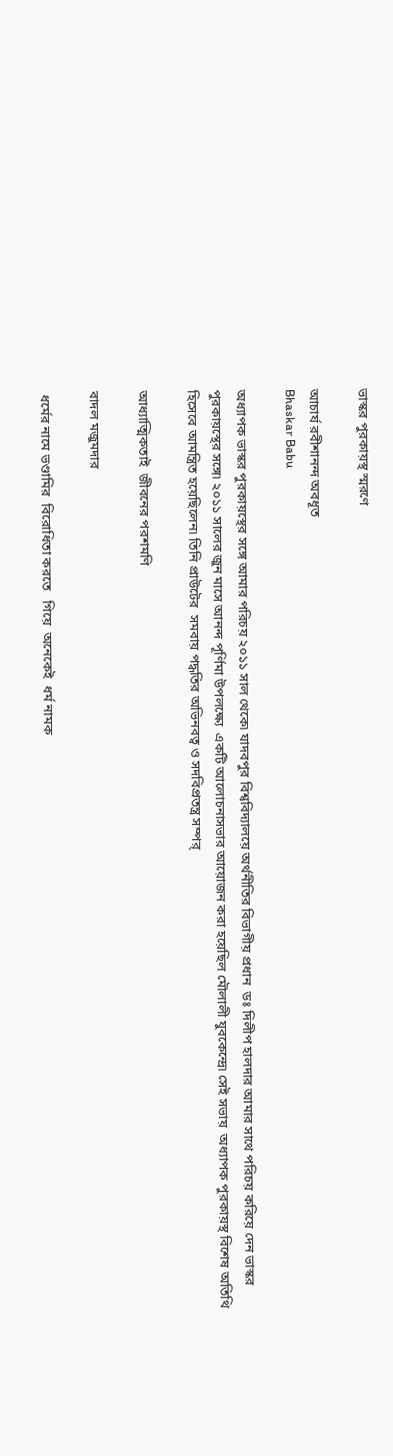ভাস্কর পুরকায়স্থ স্মরণে

আচার্য রবীশানন্দ অবধূত
Bhaskar Babu

অধ্যাপক ভাস্কর পুরকায়স্থের সঙ্গে আমার পরিচয় ২০১১ সাল থেকে৷ যাদবপুর বিশ্ববিদ্যালয়ে অর্থনীতির বিভাগীয় প্রধান  ডঃ দিলীপ হালদার আমার সাথে পরিচয় করিয়ে দেন ভাস্কর পুরকায়স্থের সঙ্গে৷ ২০১১ সালের জুন মাসে আনন্দ পূর্ণিমা উপলক্ষ্যে  একটি আলোচনাসভার আয়োজন করা হয়েছিল মৌলালী যুবকেন্দ্রে৷ সেই সভায়  অধ্যাপক পুরকায়স্থ বিশেষ অতিথি হিসেবে আমন্ত্রিত হয়েছিলেন৷ তিনি প্রাউটের  সমবায় পদ্ধতির অভিনবত্ব ও সদবিপ্রতন্ত্র সম্পর্

আধ্যাত্মিকতাই  জীবনের পরশমণি

বাদল মজুমদার

 ধর্মের নামে ভণ্ডামির  বিরোধিতা করতে   গিয়ে  অনেকেই  ধর্ম নামক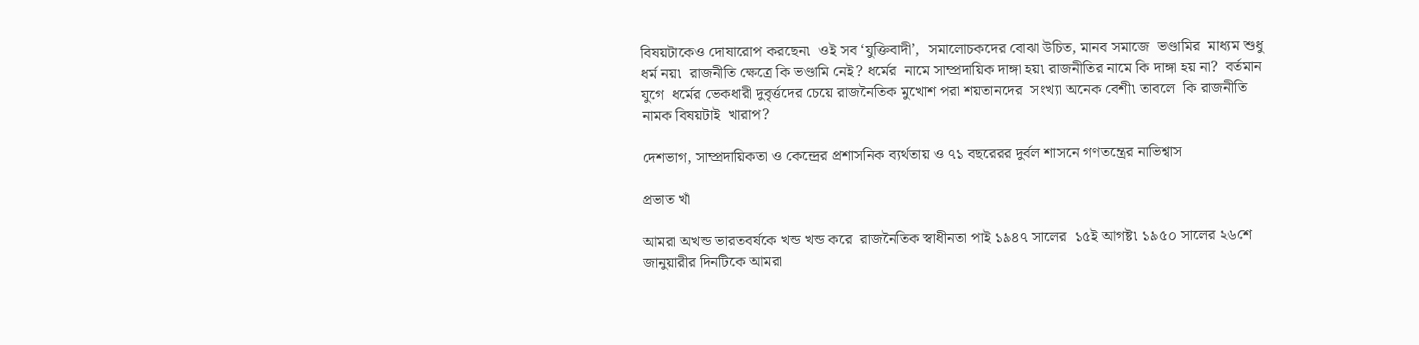বিষয়টাকেও দোষারোপ করছেন৷  ওই সব ‘যুক্তিবাদী’,  সমালোচকদের বোঝা উচিত, মানব সমাজে  ভণ্ডামির  মাধ্যম শুধু  ধর্ম নয়৷  রাজনীতি ক্ষেত্রে কি ভণ্ডামি নেই? ধর্মের  নামে সাম্প্রদায়িক দাঙ্গা হয়৷ রাজনীতির নামে কি দাঙ্গা হয় না?  বর্তমান যুগে  ধর্মের ভেকধারী দুবৃর্ত্তদের চেয়ে রাজনৈতিক মুখোশ পরা শয়তানদের  সংখ্যা অনেক বেশী৷ তাবলে  কি রাজনীতি নামক বিষয়টাই  খারাপ?

দেশভাগ, সাম্প্রদায়িকতা ও কেন্দ্রের প্রশাসনিক ব্যর্থতায় ও ৭১ বছরেরর দুর্বল শাসনে গণতন্ত্রের নাভিশ্বাস

প্রভাত খাঁ

আমরা অখন্ড ভারতবর্ষকে খন্ড খন্ড করে  রাজনৈতিক স্বাধীনতা পাই ১৯৪৭ সালের  ১৫ই আগষ্ট৷ ১৯৫০ সালের ২৬শে জানুয়ারীর দিনটিকে আমরা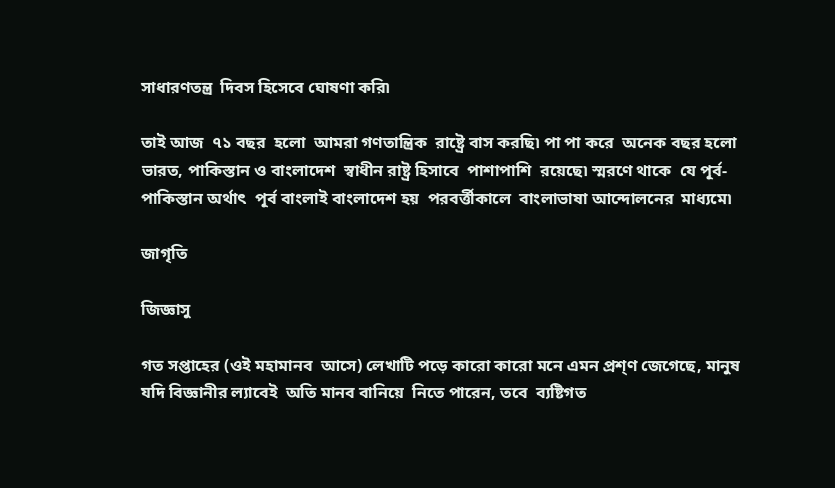সাধারণতন্ত্র  দিবস হিসেবে ঘোষণা করি৷

তাই আজ  ৭১ বছর  হলো  আমরা গণতান্ত্রিক  রাষ্ট্রে বাস করছি৷ পা পা করে  অনেক বছর হলো ভারত, পাকিস্তান ও বাংলাদেশ  স্বাধীন রাষ্ট্র হিসাবে  পাশাপাশি  রয়েছে৷ স্মরণে থাকে  যে পূর্ব-পাকিস্তান অর্থাৎ  পূর্ব বাংলাই বাংলাদেশ হয়  পরবর্ত্তীকালে  বাংলাভাষা আন্দোলনের  মাধ্যমে৷

জাগৃতি

জিজ্ঞাসু

গত সপ্তাহের (ওই মহামানব  আসে) লেখাটি পড়ে কারো কারো মনে এমন প্রশ্ণ জেগেছে, মানুষ যদি বিজ্ঞানীর ল্যাবেই  অতি মানব বানিয়ে  নিতে পারেন, তবে  ব্যষ্টিগত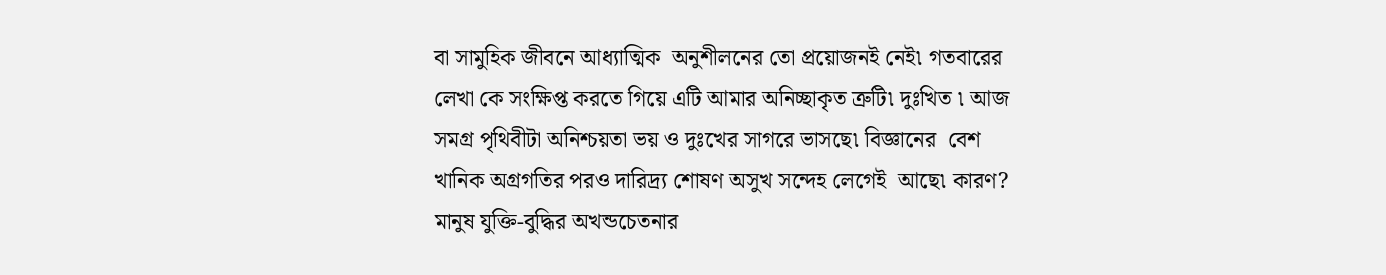বা সামুহিক জীবনে আধ্যাত্মিক  অনুশীলনের তো প্রয়োজনই নেই৷ গতবারের লেখা কে সংক্ষিপ্ত করতে গিয়ে এটি আমার অনিচ্ছাকৃত ত্রুটি৷ দুঃখিত ৷ আজ সমগ্র পৃথিবীটা অনিশ্চয়তা ভয় ও দুঃখের সাগরে ভাসছে৷ বিজ্ঞানের  বেশ খানিক অগ্রগতির পরও দারিদ্র্য শোষণ অসুখ সন্দেহ লেগেই  আছে৷ কারণ? মানুষ যুক্তি-বুদ্ধির অখন্ডচেতনার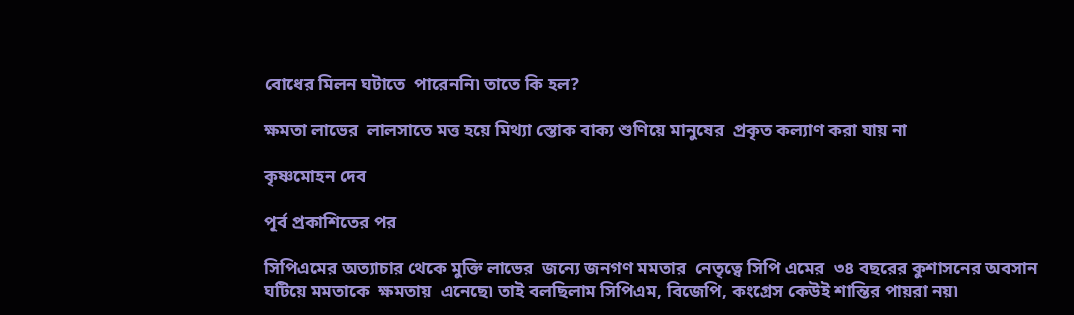বোধের মিলন ঘটাতে  পারেননি৷ তাতে কি হল?

ক্ষমতা লাভের  লালসাতে মত্ত হয়ে মিথ্যা স্তোক বাক্য শুণিয়ে মানুষের  প্রকৃত কল্যাণ করা যায় না

কৃষ্ণমোহন দেব

পূর্ব প্রকাশিতের পর

সিপিএমের অত্যাচার থেকে মুক্তি লাভের  জন্যে জনগণ মমতার  নেতৃত্বে সিপি এমের  ৩৪ বছরের কুশাসনের অবসান ঘটিয়ে মমতাকে  ক্ষমতায়  এনেছে৷ তাই বলছিলাম সিপিএম, বিজেপি, কংগ্রেস কেউই শান্তির পায়রা নয়৷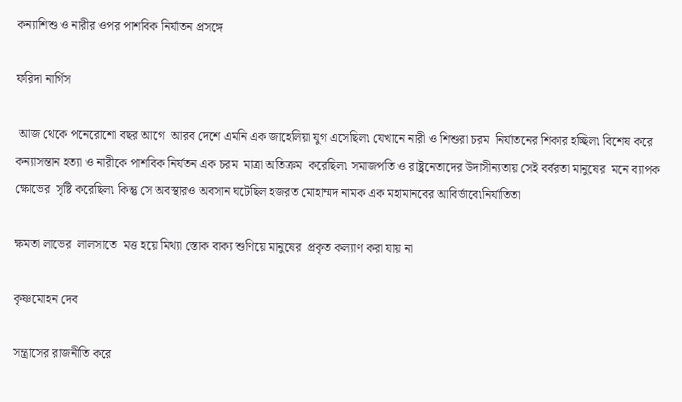কন্যাশিশু ও নারীর ওপর পাশবিক নির্যাতন প্রসঙ্গে

ফরিদা নার্গিস

 আজ থেকে পনেরোশো বছর আগে  আরব দেশে এমনি এক জাহেলিয়া যুগ এসেছিল৷ যেখানে নারী ও শিশুরা চরম  নির্যাতনের শিকার হচ্ছিল৷ বিশেষ করে কন্যাসন্তান হত্যা ও নারীকে পাশবিক নির্যতন এক চরম  মাত্রা অতিক্রম  করেছিল৷ সমাজপতি ও রাষ্ট্রনেতাদের উদাসীন্যতায় সেই বর্বরতা মানুষের  মনে ব্যাপক  ক্ষোভের  সৃষ্টি করেছিল৷ কিন্তু সে অবস্থারও অবসান ঘটেছিল হজরত মোহাম্মদ নামক এক মহামানবের আবির্ভাবে৷নির্যাতিতা

ক্ষমতা লাভের  লালসাতে  মত্ত হয়ে মিথ্যা স্তোক বাক্য শুণিয়ে মানুষের  প্রকৃত কল্যাণ করা যায় না

কৃষ্ণমোহন দেব

সন্ত্রাসের রাজনীতি করে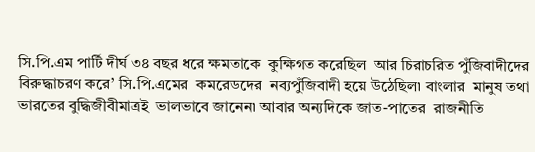সি.পি.এম পার্টি দীর্ঘ ৩৪ বছর ধরে ক্ষমতাকে  কুক্ষিগত করেছিল  আর চিরাচরিত পুঁজিবাদীদের বিরুদ্ধাচরণ করে’ সি.পি.এমের  কমরেডদের  নব্যপুঁজিবাদী হয়ে উঠেছিল৷ বাংলার  মানুষ তথা ভারতের বুদ্ধিজীবীমাত্রই  ভালভাবে জানেন৷ আবার অন্যদিকে জাত-পাতের  রাজনীতি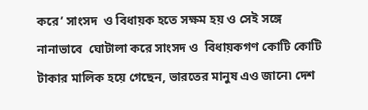করে’ সাংসদ  ও বিধায়ক হতে সক্ষম হয় ও সেই সঙ্গে নানাভাবে  ঘোটালা করে সাংসদ ও  বিধায়কগণ কোটি কোটি  টাকার মালিক হয়ে গেছেন, ভারতের মানুষ এও জানে৷ দেশ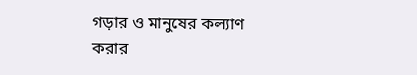গড়ার ও মানুষের কল্যাণ করার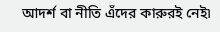আদর্শ বা নীতি এঁদের কারুরই নেই৷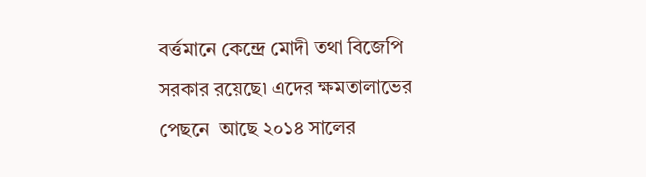বর্ত্তমানে কেন্দ্রে মোদী তথা বিজেপি সরকার রয়েছে৷ এদের ক্ষমতালাভের পেছনে  আছে ২০১৪ সালের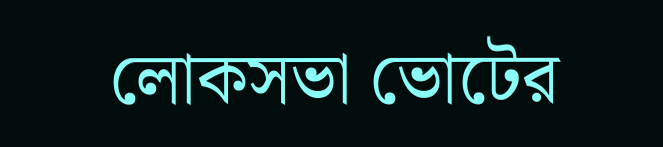লোকসভা ভোটের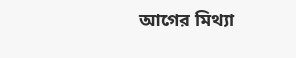আগের মিথ্যা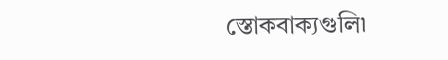স্তোকবাক্যগুলি৷